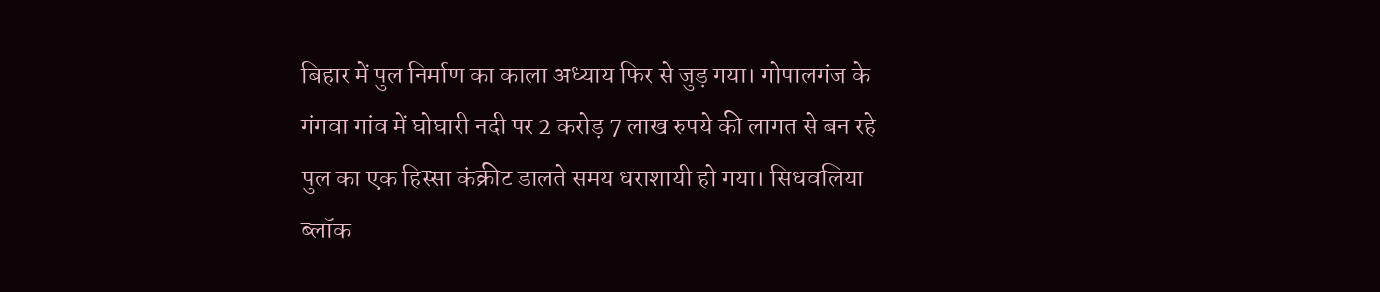बिहार में पुल निर्माण का काला अध्याय फिर से जुड़ गया। गोपालगंज के गंगवा गांव में घोघारी नदी पर 2 करोड़ 7 लाख रुपये की लागत से बन रहे पुल का एक हिस्सा कंक्रीट डालते समय धराशायी हो गया। सिधवलिया ब्लॉक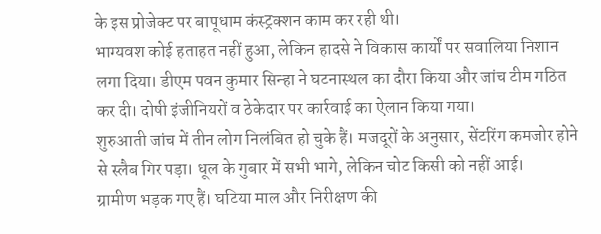के इस प्रोजेक्ट पर बापूधाम कंस्ट्रक्शन काम कर रही थी।
भाग्यवश कोई हताहत नहीं हुआ, लेकिन हादसे ने विकास कार्यों पर सवालिया निशान लगा दिया। डीएम पवन कुमार सिन्हा ने घटनास्थल का दौरा किया और जांच टीम गठित कर दी। दोषी इंजीनियरों व ठेकेदार पर कार्रवाई का ऐलान किया गया।
शुरुआती जांच में तीन लोग निलंबित हो चुके हैं। मजदूरों के अनुसार, सेंटरिंग कमजोर होने से स्लैब गिर पड़ा। धूल के गुबार में सभी भागे, लेकिन चोट किसी को नहीं आई।
ग्रामीण भड़क गए हैं। घटिया माल और निरीक्षण की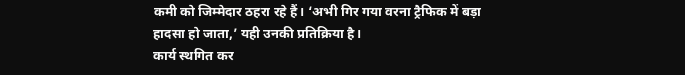कमी को जिम्मेदार ठहरा रहे हैं। ‘अभी गिर गया वरना ट्रैफिक में बड़ा हादसा हो जाता,’ यही उनकी प्रतिक्रिया है।
कार्य स्थगित कर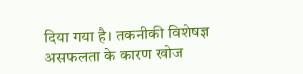दिया गया है। तकनीकी विशेषज्ञ असफलता के कारण खोज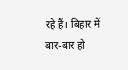रहे हैं। बिहार में बार-बार हो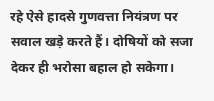रहे ऐसे हादसे गुणवत्ता नियंत्रण पर सवाल खड़े करते हैं। दोषियों को सजा देकर ही भरोसा बहाल हो सकेगा।